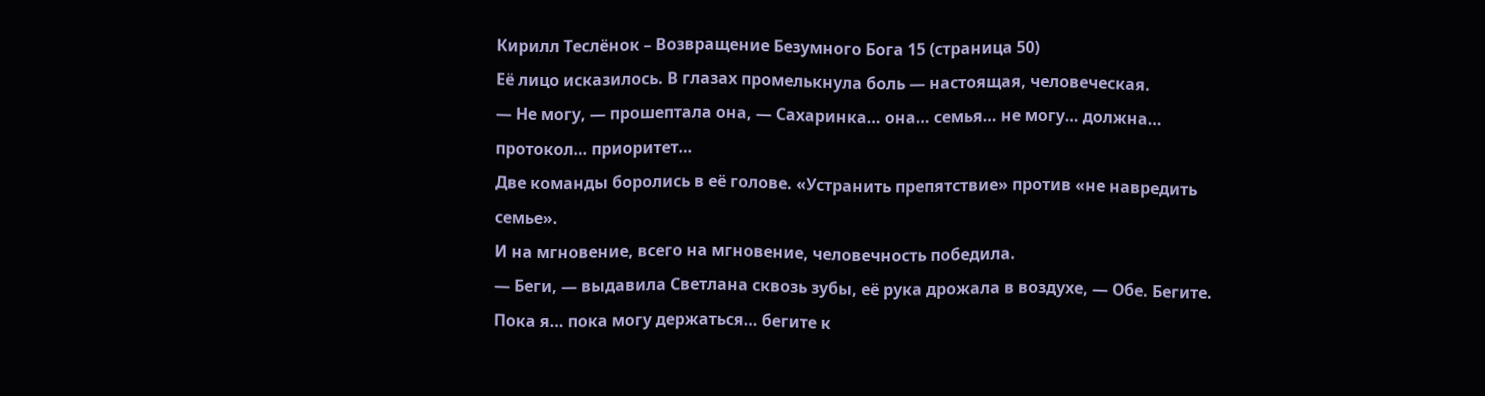Кирилл Теслёнок – Возвращение Безумного Бога 15 (страница 50)
Её лицо исказилось. В глазах промелькнула боль — настоящая, человеческая.
— Не могу, — прошептала она, — Сахаринка… она… семья… не могу… должна… протокол… приоритет…
Две команды боролись в её голове. «Устранить препятствие» против «не навредить семье».
И на мгновение, всего на мгновение, человечность победила.
— Беги, — выдавила Светлана сквозь зубы, её рука дрожала в воздухе, — Обе. Бегите. Пока я… пока могу держаться… бегите к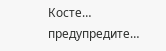Косте… предупредите…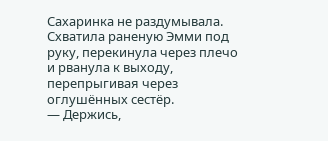Сахаринка не раздумывала. Схватила раненую Эмми под руку, перекинула через плечо и рванула к выходу, перепрыгивая через оглушённых сестёр.
— Держись,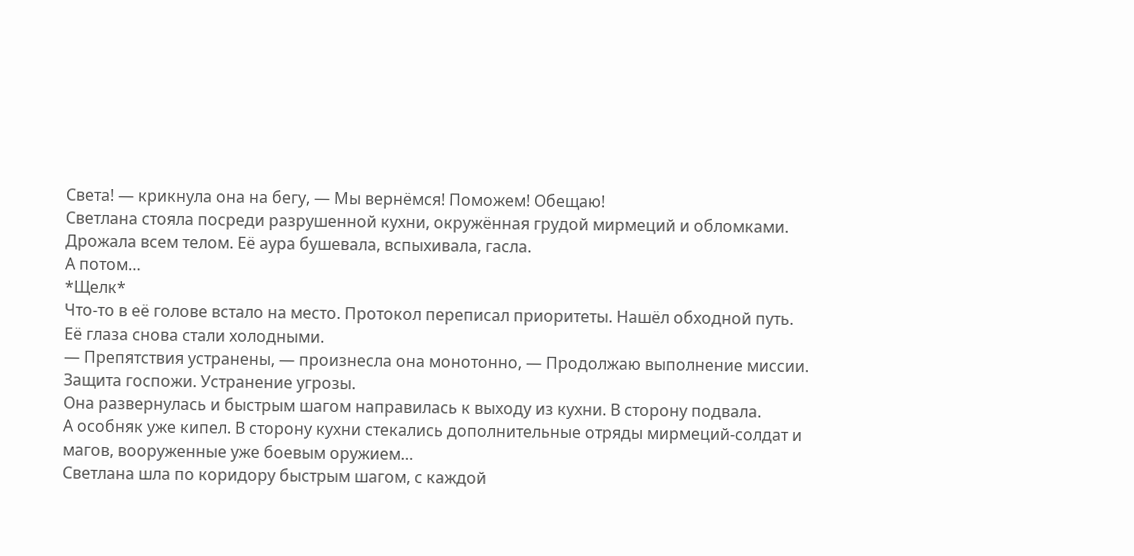Света! — крикнула она на бегу, — Мы вернёмся! Поможем! Обещаю!
Светлана стояла посреди разрушенной кухни, окружённая грудой мирмеций и обломками. Дрожала всем телом. Её аура бушевала, вспыхивала, гасла.
А потом…
*Щелк*
Что-то в её голове встало на место. Протокол переписал приоритеты. Нашёл обходной путь.
Её глаза снова стали холодными.
— Препятствия устранены, — произнесла она монотонно, — Продолжаю выполнение миссии. Защита госпожи. Устранение угрозы.
Она развернулась и быстрым шагом направилась к выходу из кухни. В сторону подвала.
А особняк уже кипел. В сторону кухни стекались дополнительные отряды мирмеций-солдат и магов, вооруженные уже боевым оружием…
Светлана шла по коридору быстрым шагом, с каждой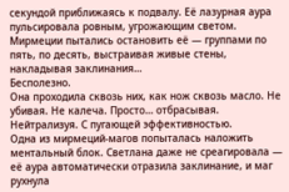секундой приближаясь к подвалу. Её лазурная аура пульсировала ровным, угрожающим светом. Мирмеции пытались остановить её — группами по пять, по десять, выстраивая живые стены, накладывая заклинания…
Бесполезно.
Она проходила сквозь них, как нож сквозь масло. Не убивая. Не калеча. Просто… отбрасывая. Нейтрализуя. С пугающей эффективностью.
Одна из мирмеций-магов попыталась наложить ментальный блок. Светлана даже не среагировала — её аура автоматически отразила заклинание, и маг рухнула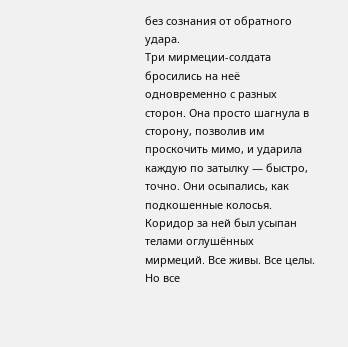без сознания от обратного удара.
Три мирмеции-солдата бросились на неё одновременно с разных сторон. Она просто шагнула в сторону, позволив им проскочить мимо, и ударила каждую по затылку — быстро, точно. Они осыпались, как подкошенные колосья.
Коридор за ней был усыпан телами оглушённых мирмеций. Все живы. Все целы. Но все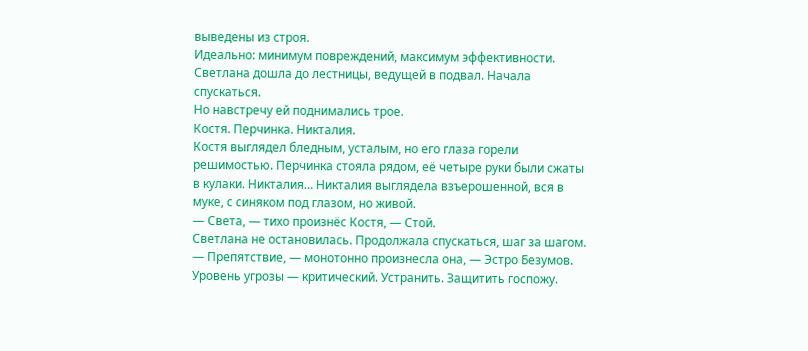выведены из строя.
Идеально: минимум повреждений, максимум эффективности.
Светлана дошла до лестницы, ведущей в подвал. Начала спускаться.
Но навстречу ей поднимались трое.
Костя. Перчинка. Никталия.
Костя выглядел бледным, усталым, но его глаза горели решимостью. Перчинка стояла рядом, её четыре руки были сжаты в кулаки. Никталия… Никталия выглядела взъерошенной, вся в муке, с синяком под глазом, но живой.
— Света, — тихо произнёс Костя, — Стой.
Светлана не остановилась. Продолжала спускаться, шаг за шагом.
— Препятствие, — монотонно произнесла она, — Эстро Безумов. Уровень угрозы — критический. Устранить. Защитить госпожу.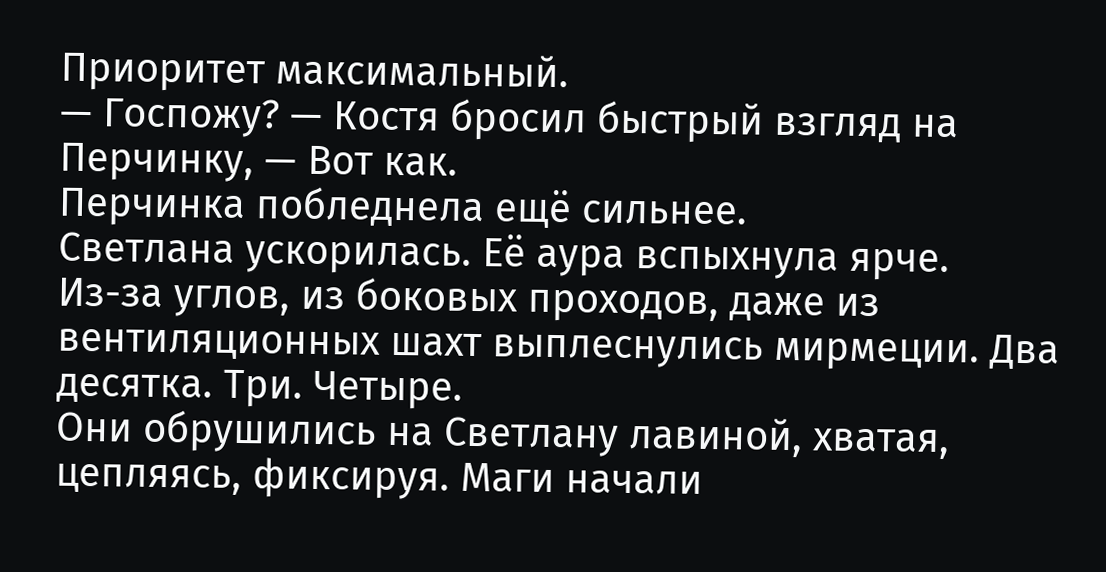Приоритет максимальный.
— Госпожу? — Костя бросил быстрый взгляд на Перчинку, — Вот как.
Перчинка побледнела ещё сильнее.
Светлана ускорилась. Её аура вспыхнула ярче.
Из-за углов, из боковых проходов, даже из вентиляционных шахт выплеснулись мирмеции. Два десятка. Три. Четыре.
Они обрушились на Светлану лавиной, хватая, цепляясь, фиксируя. Маги начали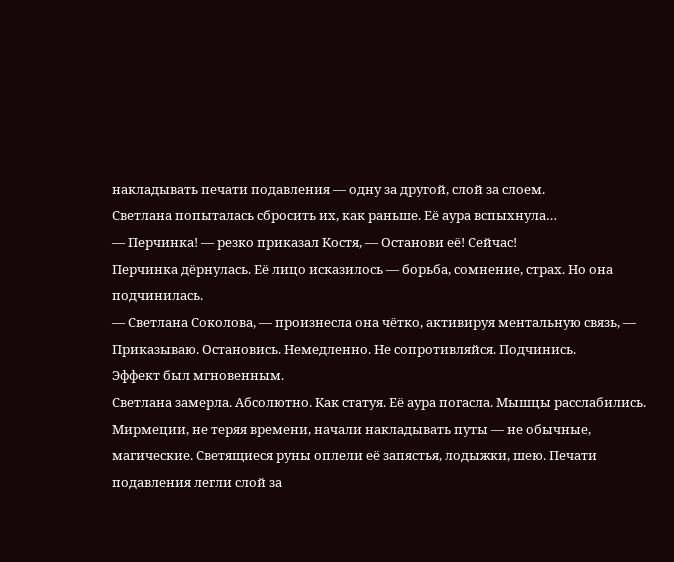накладывать печати подавления — одну за другой, слой за слоем.
Светлана попыталась сбросить их, как раньше. Её аура вспыхнула…
— Перчинка! — резко приказал Костя, — Останови её! Сейчас!
Перчинка дёрнулась. Её лицо исказилось — борьба, сомнение, страх. Но она подчинилась.
— Светлана Соколова, — произнесла она чётко, активируя ментальную связь, — Приказываю. Остановись. Немедленно. Не сопротивляйся. Подчинись.
Эффект был мгновенным.
Светлана замерла. Абсолютно. Как статуя. Её аура погасла. Мышцы расслабились.
Мирмеции, не теряя времени, начали накладывать путы — не обычные, магические. Светящиеся руны оплели её запястья, лодыжки, шею. Печати подавления легли слой за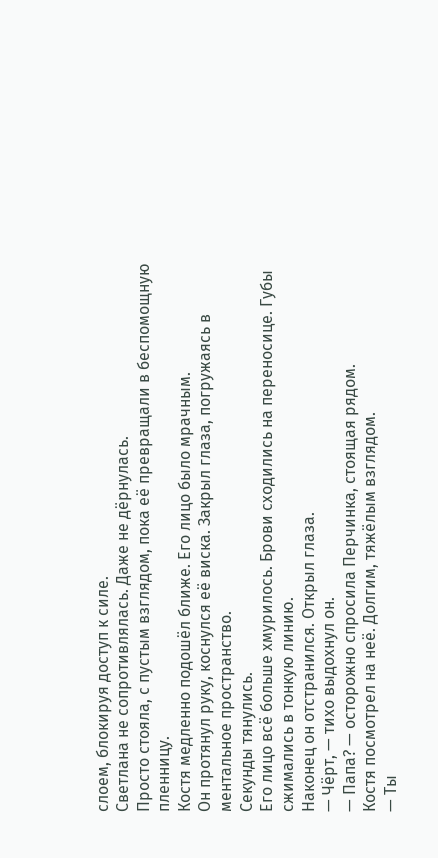слоем, блокируя доступ к силе.
Светлана не сопротивлялась. Даже не дёрнулась.
Просто стояла, с пустым взглядом, пока её превращали в беспомощную пленницу.
Костя медленно подошёл ближе. Его лицо было мрачным.
Он протянул руку, коснулся её виска. Закрыл глаза, погружаясь в ментальное пространство.
Секунды тянулись.
Его лицо всё больше хмурилось. Брови сходились на переносице. Губы сжимались в тонкую линию.
Наконец он отстранился. Открыл глаза.
— Чёрт, — тихо выдохнул он.
— Папа? — осторожно спросила Перчинка, стоящая рядом.
Костя посмотрел на неё. Долгим, тяжёлым взглядом.
— Ты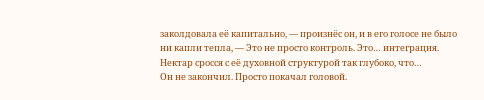заколдовала её капитально, — произнёс он, и в его голосе не было ни капли тепла, — Это не просто контроль. Это… интеграция. Нектар сросся с её духовной структурой так глубоко, что…
Он не закончил. Просто покачал головой.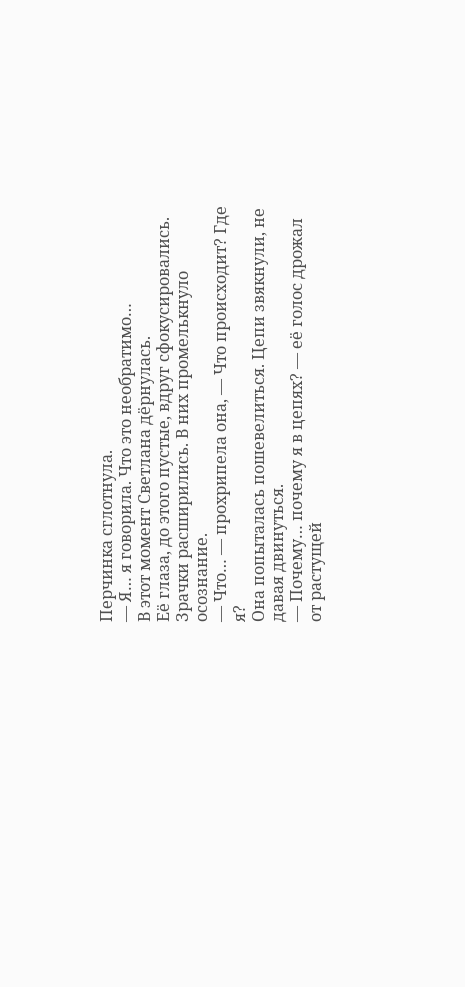Перчинка сглотнула.
— Я… я говорила. Что это необратимо…
В этот момент Светлана дёрнулась.
Её глаза, до этого пустые, вдруг сфокусировались. Зрачки расширились. В них промелькнуло осознание.
— Что… — прохрипела она, — Что происходит? Где я?
Она попыталась пошевелиться. Цепи звякнули, не давая двинуться.
— Почему… почему я в цепях? — её голос дрожал от растущей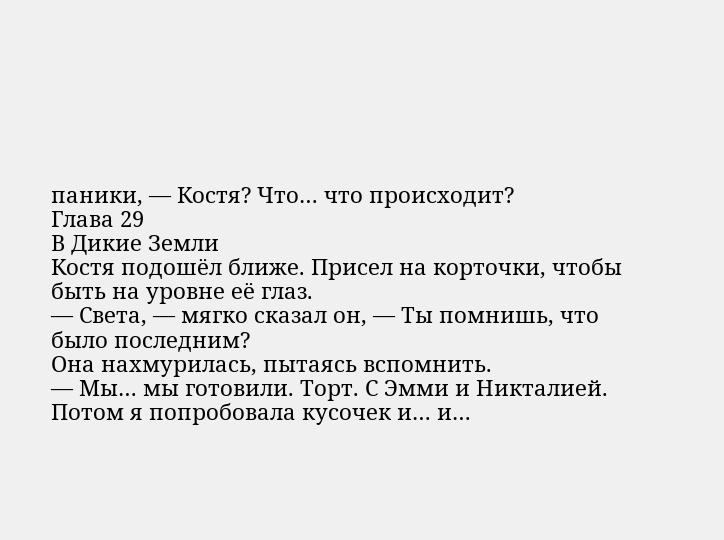паники, — Костя? Что… что происходит?
Глава 29
В Дикие Земли
Костя подошёл ближе. Присел на корточки, чтобы быть на уровне её глаз.
— Света, — мягко сказал он, — Ты помнишь, что было последним?
Она нахмурилась, пытаясь вспомнить.
— Мы… мы готовили. Торт. С Эмми и Никталией. Потом я попробовала кусочек и… и…